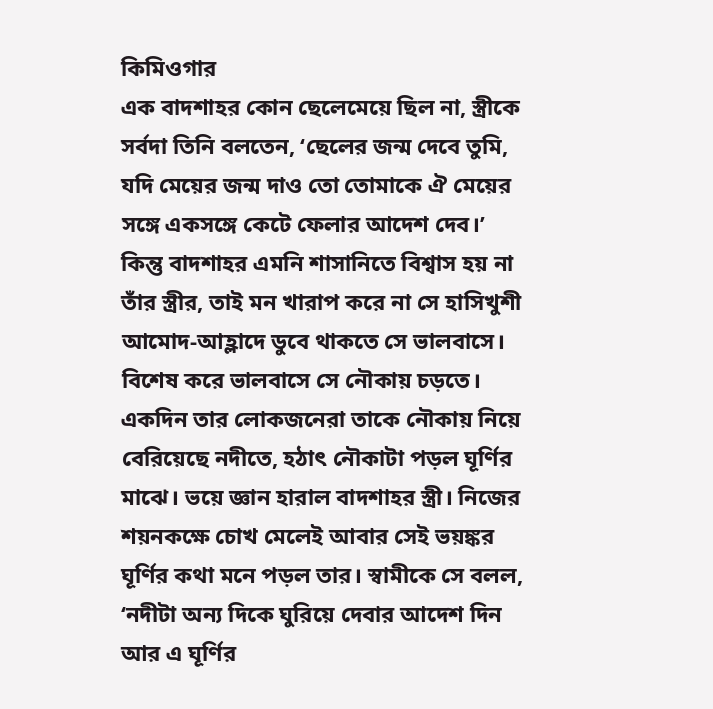কিমিওগার
এক বাদশাহর কোন ছেলেমেয়ে ছিল না, স্ত্রীকে সর্বদা তিনি বলতেন, ‘ছেলের জন্ম দেবে তুমি, যদি মেয়ের জন্ম দাও তো তোমাকে ঐ মেয়ের সঙ্গে একসঙ্গে কেটে ফেলার আদেশ দেব।’
কিন্তু বাদশাহর এমনি শাসানিতে বিশ্বাস হয় না তাঁর স্ত্রীর, তাই মন খারাপ করে না সে হাসিখুশী আমোদ-আহ্লাদে ডুবে থাকতে সে ভালবাসে। বিশেষ করে ভালবাসে সে নৌকায় চড়তে। একদিন তার লোকজনেরা তাকে নৌকায় নিয়ে বেরিয়েছে নদীতে, হঠাৎ নৌকাটা পড়ল ঘূর্ণির মাঝে। ভয়ে জ্ঞান হারাল বাদশাহর স্ত্রী। নিজের শয়নকক্ষে চোখ মেলেই আবার সেই ভয়ঙ্কর ঘূর্ণির কথা মনে পড়ল তার। স্বামীকে সে বলল, ‘নদীটা অন্য দিকে ঘুরিয়ে দেবার আদেশ দিন আর এ ঘূর্ণির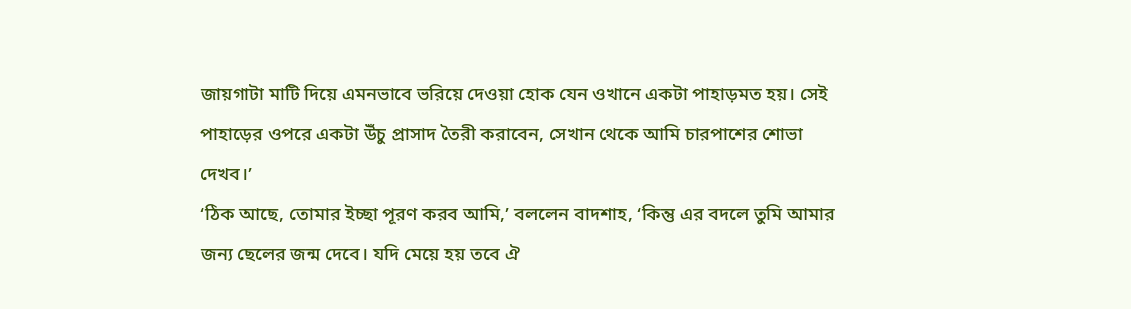জায়গাটা মাটি দিয়ে এমনভাবে ভরিয়ে দেওয়া হোক যেন ওখানে একটা পাহাড়মত হয়। সেই পাহাড়ের ওপরে একটা উঁচু প্রাসাদ তৈরী করাবেন, সেখান থেকে আমি চারপাশের শোভা দেখব।’
‘ঠিক আছে, তোমার ইচ্ছা পূরণ করব আমি,’ বললেন বাদশাহ, ‘কিন্তু এর বদলে তুমি আমার জন্য ছেলের জন্ম দেবে। যদি মেয়ে হয় তবে ঐ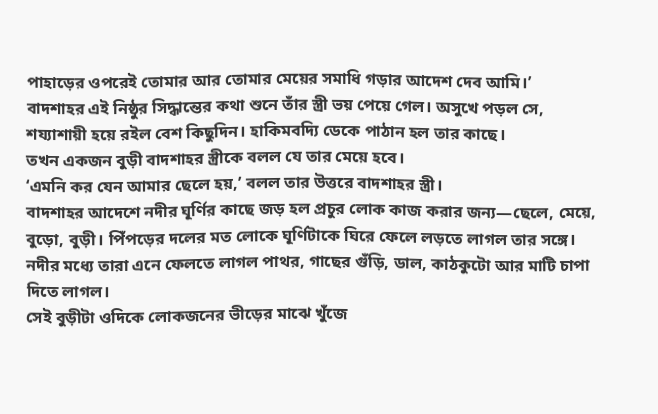পাহাড়ের ওপরেই তোমার আর তোমার মেয়ের সমাধি গড়ার আদেশ দেব আমি।’
বাদশাহর এই নিষ্ঠুর সিদ্ধান্তের কথা শুনে তাঁর স্ত্রী ভয় পেয়ে গেল। অসুখে পড়ল সে, শয্যাশায়ী হয়ে রইল বেশ কিছুদিন। হাকিমবদ্যি ডেকে পাঠান হল তার কাছে।
তখন একজন বুড়ী বাদশাহর স্ত্রীকে বলল যে তার মেয়ে হবে।
‘এমনি কর যেন আমার ছেলে হয়,’ বলল তার উত্তরে বাদশাহর স্ত্রী।
বাদশাহর আদেশে নদীর ঘূর্ণির কাছে জড় হল প্রচুর লোক কাজ করার জন্য—ছেলে, মেয়ে, বুড়ো, বুড়ী। পিঁপড়ের দলের মত লোকে ঘূর্ণিটাকে ঘিরে ফেলে লড়তে লাগল তার সঙ্গে। নদীর মধ্যে তারা এনে ফেলতে লাগল পাথর, গাছের গুঁড়ি, ডাল, কাঠকুটো আর মাটি চাপা দিতে লাগল।
সেই বুড়ীটা ওদিকে লোকজনের ভীড়ের মাঝে খুঁজে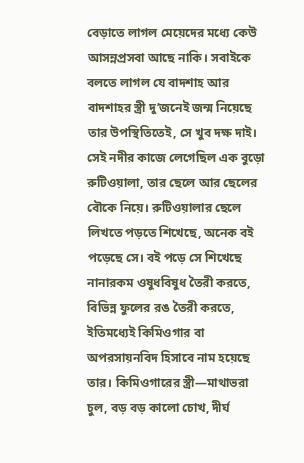বেড়াতে লাগল মেয়েদের মধ্যে কেউ আসন্নপ্রসবা আছে নাকি। সবাইকে বলতে লাগল যে বাদশাহ আর বাদশাহর স্ত্রী দু’জনেই জন্ম নিয়েছে তার উপস্থিতিতেই, সে খুব দক্ষ দাই।
সেই নদীর কাজে লেগেছিল এক বুড়ো রুটিওয়ালা, তার ছেলে আর ছেলের বৌকে নিয়ে। রুটিওয়ালার ছেলে লিখতে পড়তে শিখেছে, অনেক বই পড়েছে সে। বই পড়ে সে শিখেছে নানারকম ওষুধবিষুধ তৈরী করতে, বিভিন্ন ফুলের রঙ তৈরী করতে, ইতিমধ্যেই কিমিওগার বা অপরসায়নবিদ হিসাবে নাম হয়েছে তার। কিমিওগারের স্ত্রী—মাথাভরা চুল, বড় বড় কালো চোখ, দীর্ঘ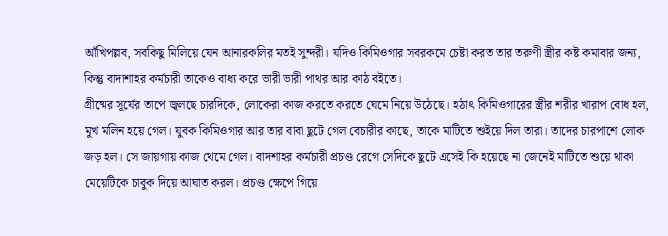আঁখিপল্লব, সবকিছু মিলিয়ে যেন আনারকলির মতই সুন্দরী। যদিও কিমিওগার সবরকমে চেষ্টা করত তার তরুণী স্ত্রীর কষ্ট কমাবার জন্য, কিন্তু বাদাশাহর কর্মচারী তাকেও বাধ্য করে ভারী ভারী পাথর আর কাঠ বইতে।
গ্রীষ্মের সূর্যের তাপে জ্বলছে চারদিকে, লোকেরা কাজ করতে করতে ঘেমে নিয়ে উঠেছে। হঠাৎ কিমিওগারের স্ত্রীর শরীর খারাপ বোধ হল, মুখ মলিন হয়ে গেল। যুবক কিমিওগার আর তার বাবা ছুটে গেল বেচারীর কাছে, তাকে মাটিতে শুইয়ে দিল তারা। তাদের চারপাশে লোক জড় হল। সে জায়গায় কাজ থেমে গেল। বাদশাহর কর্মচারী প্রচণ্ড রেগে সেদিকে ছুটে এসেই কি হয়েছে না জেনেই মাটিতে শুয়ে থাকা মেয়েটিকে চাবুক দিয়ে আঘাত করল। প্রচণ্ড ক্ষেপে গিয়ে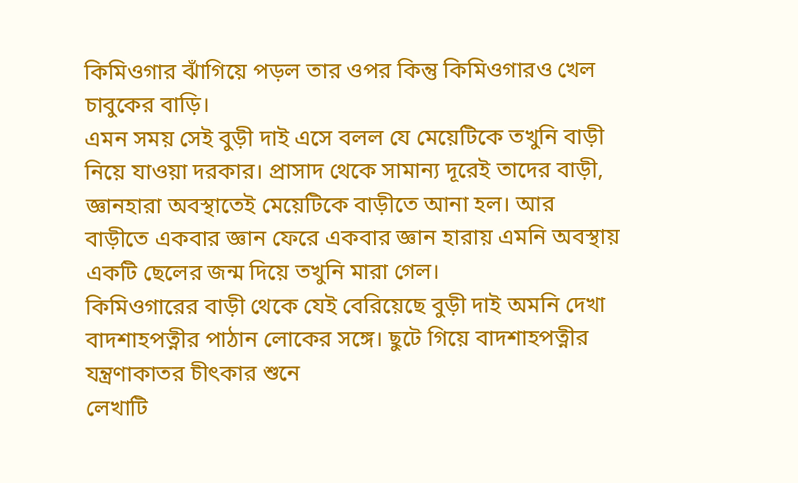কিমিওগার ঝাঁগিয়ে পড়ল তার ওপর কিন্তু কিমিওগারও খেল চাবুকের বাড়ি।
এমন সময় সেই বুড়ী দাই এসে বলল যে মেয়েটিকে তখুনি বাড়ী নিয়ে যাওয়া দরকার। প্রাসাদ থেকে সামান্য দূরেই তাদের বাড়ী, জ্ঞানহারা অবস্থাতেই মেয়েটিকে বাড়ীতে আনা হল। আর বাড়ীতে একবার জ্ঞান ফেরে একবার জ্ঞান হারায় এমনি অবস্থায় একটি ছেলের জন্ম দিয়ে তখুনি মারা গেল।
কিমিওগারের বাড়ী থেকে যেই বেরিয়েছে বুড়ী দাই অমনি দেখা বাদশাহপত্নীর পাঠান লোকের সঙ্গে। ছুটে গিয়ে বাদশাহপত্নীর যন্ত্রণাকাতর চীৎকার শুনে
লেখাটি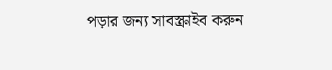পড়ার জন্য সাবস্ক্রাইব করুন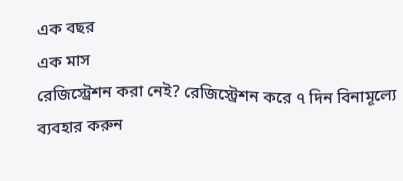এক বছর
এক মাস
রেজিস্ট্রেশন করা নেই? রেজিস্ট্রেশন করে ৭ দিন বিনামূল্যে ব্যবহার করুন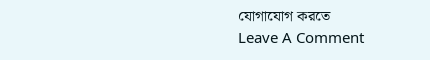যোগাযোগ করতে
Leave A Comment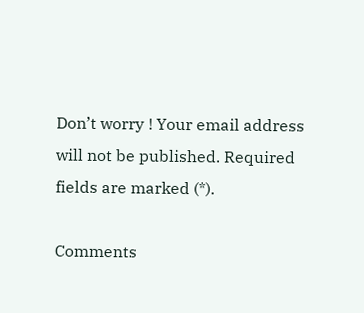Don’t worry ! Your email address will not be published. Required fields are marked (*).

Comments